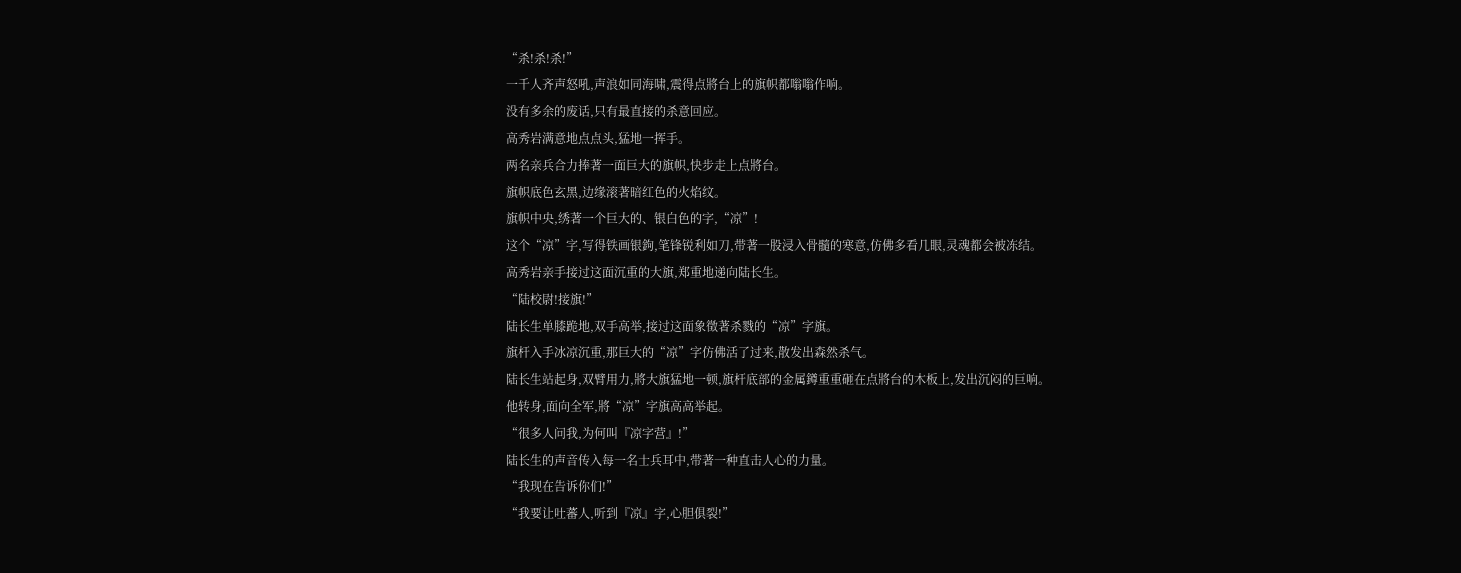“杀!杀!杀!”
一千人齐声怒吼,声浪如同海啸,震得点將台上的旗帜都嗡嗡作响。
没有多余的废话,只有最直接的杀意回应。
高秀岩满意地点点头,猛地一挥手。
两名亲兵合力捧著一面巨大的旗帜,快步走上点將台。
旗帜底色玄黑,边缘滚著暗红色的火焰纹。
旗帜中央,绣著一个巨大的、银白色的字,“凉”!
这个“凉”字,写得铁画银鉤,笔锋锐利如刀,带著一股浸入骨髓的寒意,仿佛多看几眼,灵魂都会被冻结。
高秀岩亲手接过这面沉重的大旗,郑重地递向陆长生。
“陆校尉!接旗!”
陆长生单膝跪地,双手高举,接过这面象徵著杀戮的“凉”字旗。
旗杆入手冰凉沉重,那巨大的“凉”字仿佛活了过来,散发出森然杀气。
陆长生站起身,双臂用力,將大旗猛地一顿,旗杆底部的金属鐏重重砸在点將台的木板上,发出沉闷的巨响。
他转身,面向全军,將“凉”字旗高高举起。
“很多人问我,为何叫『凉字营』!”
陆长生的声音传入每一名士兵耳中,带著一种直击人心的力量。
“我现在告诉你们!”
“我要让吐蕃人,听到『凉』字,心胆俱裂!”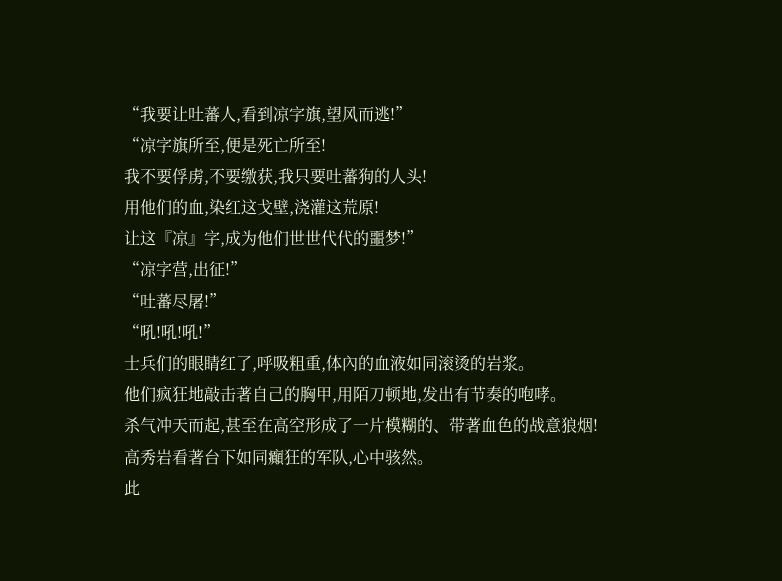“我要让吐蕃人,看到凉字旗,望风而逃!”
“凉字旗所至,便是死亡所至!
我不要俘虏,不要缴获,我只要吐蕃狗的人头!
用他们的血,染红这戈壁,浇灌这荒原!
让这『凉』字,成为他们世世代代的噩梦!”
“凉字营,出征!”
“吐蕃尽屠!”
“吼!吼!吼!”
士兵们的眼睛红了,呼吸粗重,体內的血液如同滚烫的岩浆。
他们疯狂地敲击著自己的胸甲,用陌刀顿地,发出有节奏的咆哮。
杀气冲天而起,甚至在高空形成了一片模糊的、带著血色的战意狼烟!
高秀岩看著台下如同癲狂的军队,心中骇然。
此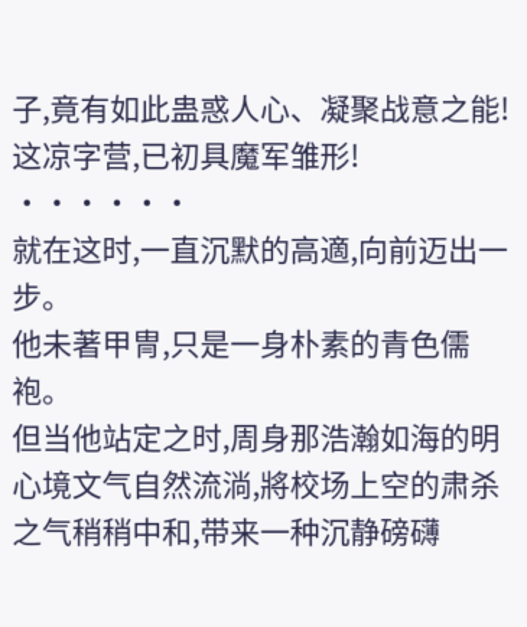子,竟有如此蛊惑人心、凝聚战意之能!
这凉字营,已初具魔军雏形!
······
就在这时,一直沉默的高適,向前迈出一步。
他未著甲冑,只是一身朴素的青色儒袍。
但当他站定之时,周身那浩瀚如海的明心境文气自然流淌,將校场上空的肃杀之气稍稍中和,带来一种沉静磅礴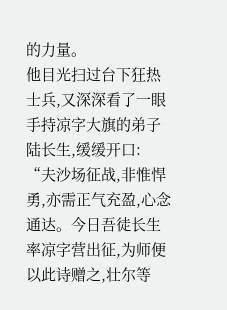的力量。
他目光扫过台下狂热士兵,又深深看了一眼手持凉字大旗的弟子陆长生,缓缓开口:
“夫沙场征战,非惟悍勇,亦需正气充盈,心念通达。今日吾徒长生率凉字营出征,为师便以此诗赠之,壮尔等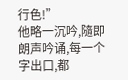行色!”
他略一沉吟,隨即朗声吟诵,每一个字出口,都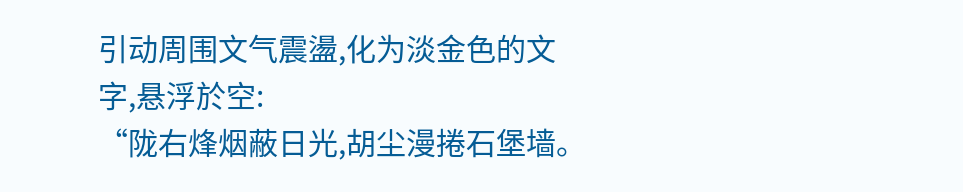引动周围文气震盪,化为淡金色的文字,悬浮於空:
“陇右烽烟蔽日光,胡尘漫捲石堡墙。